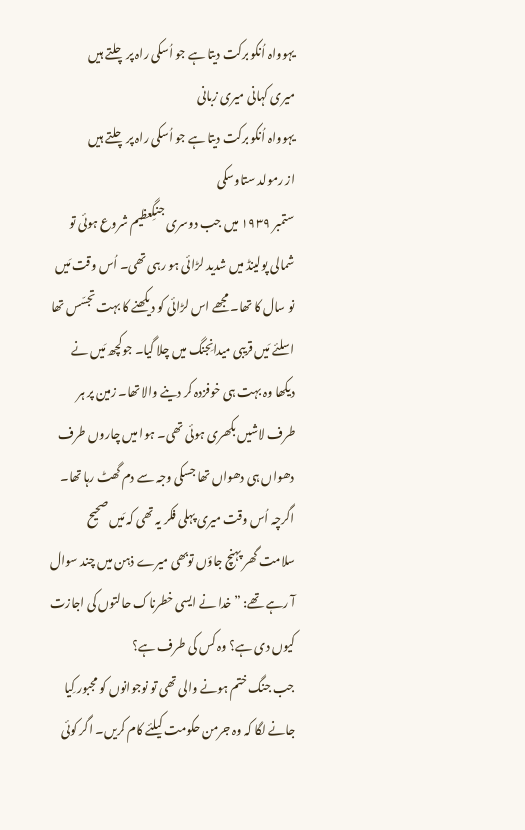یہوواہ اُنکو برکت دیتا ہے جو اُسکی راہ پر چلتے ہیں
میری کہانی میری زبانی
یہوواہ اُنکو برکت دیتا ہے جو اُسکی راہ پر چلتے ہیں
از رمولد ستاوسکی
ستمبر ۱۹۳۹ میں جب دوسری جنگِعظیم شروع ہوئی تو شمالی پولینڈ میں شدید لڑائی ہو رہی تھی۔ اُس وقت مَیں نو سال کا تھا۔ مجھے اس لڑائی کو دیکھنے کا بہت تجسّس تھا اسلئے مَیں قریبی میدانِجنگ میں چلا گیا۔ جوکچھ مَیں نے دیکھا وہ بہت ہی خوفزدہ کر دینے والا تھا۔ زمین پر ہر طرف لاشیں بکھری ہوئی تھی۔ ہوا میں چاروں طرف دھواں ہی دھواں تھا جسکی وجہ سے دم گھٹ رہا تھا۔ اگرچہ اُس وقت میری پہلی فکر یہ تھی کہ مَیں صحیح سلامت گھر پہنچ جاؤں توبھی میرے ذہن میں چند سوال آ رہے تھے: ”خدا نے ایسی خطرناک حالتوں کی اجازت کیوں دی ہے؟ وہ کس کی طرف ہے؟
جب جنگ ختم ہونے والی تھی تو نوجوانوں کو مجبور کِیا جانے لگا کہ وہ جرمن حکومت کیلئے کام کریں۔ اگر کوئی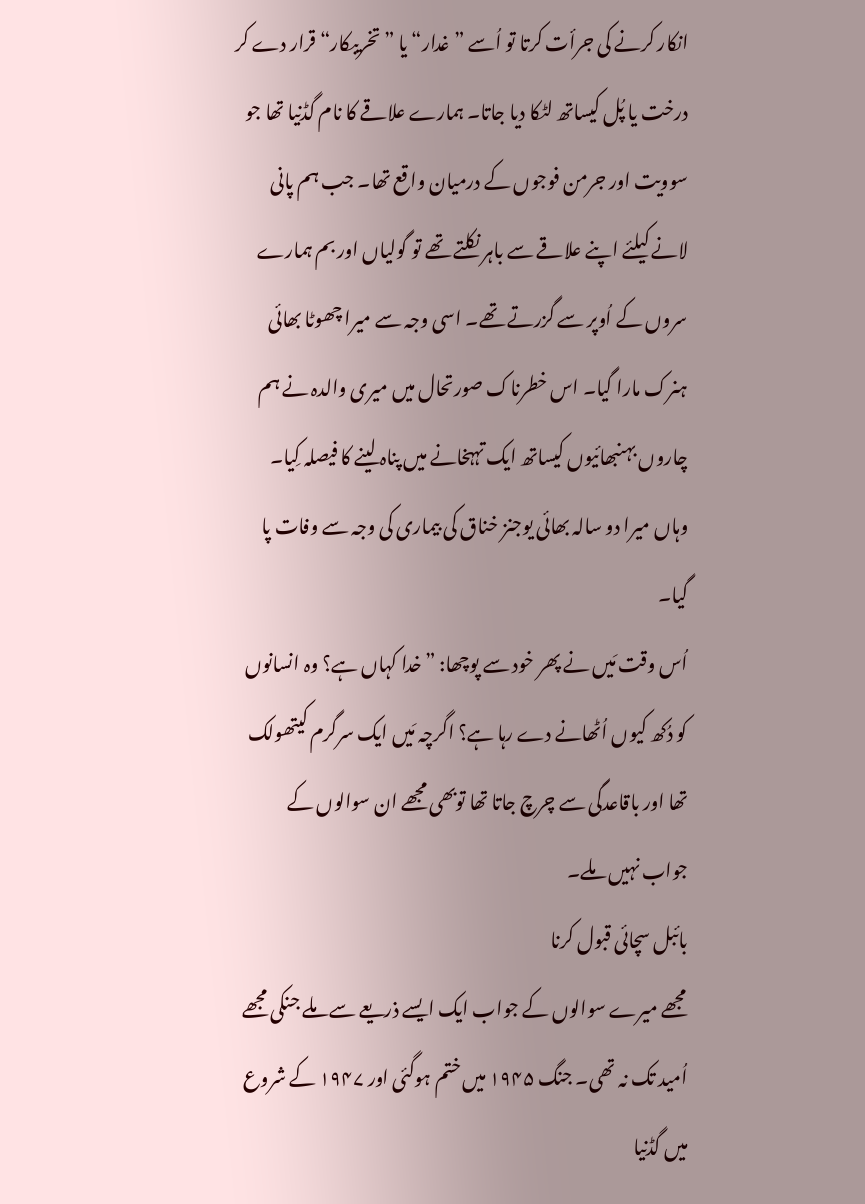انکار کرنے کی جرأت کرتا تو اُسے ”غدار“ یا ”تخریبکار“ قرار دے کر درخت یا پُل کیساتھ لٹکا دیا جاتا۔ ہمارے علاقے کا نام گڈنیا تھا جو سوویت اور جرمن فوجوں کے درمیان واقع تھا۔ جب ہم پانی لانے کیلئے اپنے علاقے سے باہر نکلتے تھے تو گولیاں اور بم ہمارے سروں کے اُوپر سے گزرتے تھے۔ اسی وجہ سے میرا چھوٹا بھائی ہنرک مارا گیا۔ اس خطرناک صورتحال میں میری والدہ نے ہم چاروں بہنبھائیوں کیساتھ ایک تہہخانے میں پناہ لینے کا فیصلہ کِیا۔ وہاں میرا دو سالہ بھائی یوجنز خناق کی بیماری کی وجہ سے وفات پا گیا۔
اُس وقت مَیں نے پھر خود سے پوچھا: ”خدا کہاں ہے؟ وہ انسانوں کو دُکھ کیوں اُٹھانے دے رہا ہے؟ اگرچہ مَیں ایک سرگرم کیتھولک تھا اور باقاعدگی سے چرچ جاتا تھا توبھی مجھے ان سوالوں کے جواب نہیں ملے۔
بائبل سچائی قبول کرنا
مجھے میرے سوالوں کے جواب ایک ایسے ذریعے سے ملے جنکی مجھے اُمید تک نہ تھی۔ جنگ ۱۹۴۵ میں ختم ہوگئی اور ۱۹۴۷ کے شروع میں گڈنیا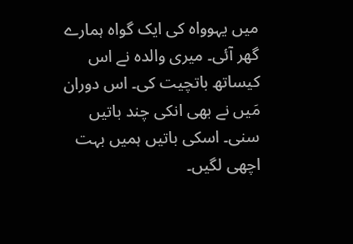میں یہوواہ کی ایک گواہ ہمارے گھر آئی۔ میری والدہ نے اس کیساتھ باتچیت کی۔ اس دوران مَیں نے بھی انکی چند باتیں سنی۔ اسکی باتیں ہمیں بہت اچھی لگیں۔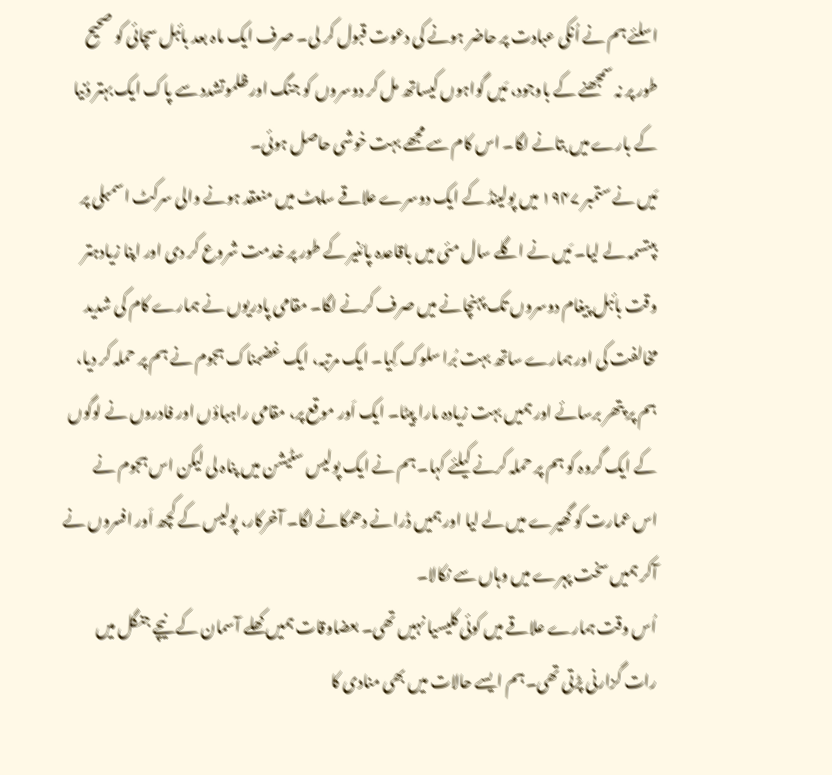اسلئے ہم نے اُنکی عبادت پر حاضر ہونے کی دعوت قبول کر لی۔ صرف ایک ماہ بعد بائبل سچائی کو صحیح طور پر نہ سمجھنے کے باوجود، مَیں گواہوں کیساتھ مل کر دوسروں کو جنگ اور ظلموتشدد سے پاک ایک بہتر دُنیا کے بارے میں بتانے لگا۔ اس کام سے مجھے بہت خوشی حاصل ہوئی۔
مَیں نے ستمبر ۱۹۴۷ میں پولینڈ کے ایک دوسرے علاقے ساپٹ میں منعقد ہونے والی سرکٹ اسمبلی پر بپتسمہ لے لیا۔ مَیں نے اگلے سال مئی میں باقاعدہ پائنیر کے طور پر خدمت شروع کر دی اور اپنا زیادہتر وقت بائبل پیغام دوسروں تک پہنچانے میں صرف کرنے لگا۔ مقامی پادریوں نے ہمارے کام کی شدید مخالفت کی اور ہمارے ساتھ بہت بُرا سلوک کِیا۔ ایک مرتبہ، ایک غضبناک ہجوم نے ہم پر حملہ کر دیا، ہم پر پتھر برسائے اور ہمیں بہت زیادہ مارا پیٹا۔ ایک اَور موقع پر، مقامی راہباؤں اور فادروں نے لوگوں کے ایک گروہ کو ہم پر حملہ کرنے کیلئے کہا۔ ہم نے ایک پولیس سٹیشن میں پناہ لی لیکن اس ہجوم نے اس عمارت کو گھیرے میں لے لیا اور ہمیں ڈرانے دھمکانے لگا۔ آخرکار، پولیس کے کچھ اَور افسروں نے آکر ہمیں سخت پہرے میں وہاں سے نکالا۔
اُس وقت ہمارے علاقے میں کوئی کلیسیا نہیں تھی۔ بعضاوقات ہمیں کھلے آسمان کے نیچے جنگل میں رات گزارنی پڑتی تھی۔ ہم ایسے حالات میں بھی منادی کا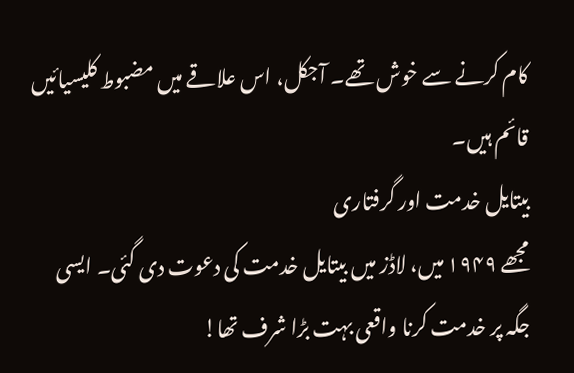کام کرنے سے خوش تھے۔ آجکل، اس علاقے میں مضبوط کلیسیائیں قائم ہیں۔
بیتایل خدمت اور گرفتاری
مجھے ۱۹۴۹ میں، لاڈز میں بیتایل خدمت کی دعوت دی گئی۔ ایسی جگہ پر خدمت کرنا واقعی بہت بڑا شرف تھا!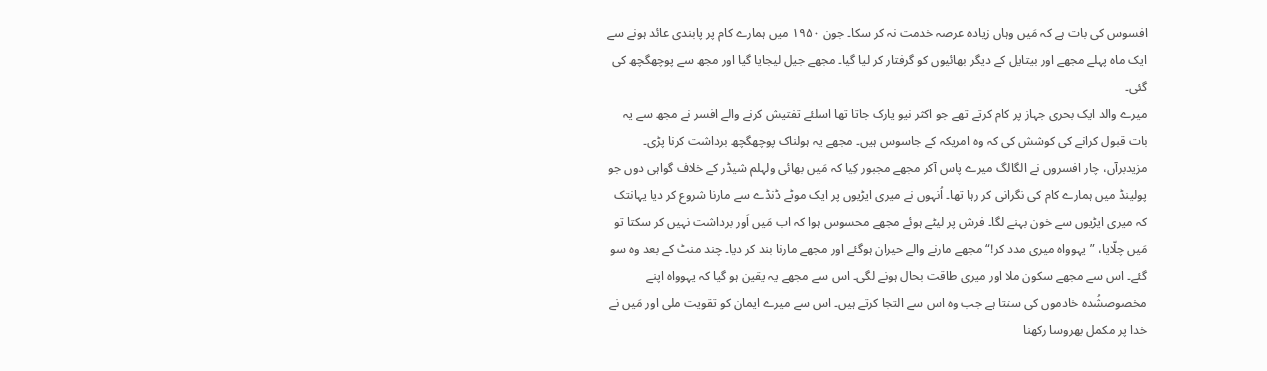افسوس کی بات ہے کہ مَیں وہاں زیادہ عرصہ خدمت نہ کر سکا۔ جون ۱۹۵۰ میں ہمارے کام پر پابندی عائد ہونے سے ایک ماہ پہلے مجھے اور بیتایل کے دیگر بھائیوں کو گرفتار کر لیا گیا۔ مجھے جیل لیجایا گیا اور مجھ سے پوچھگچھ کی گئی۔
میرے والد ایک بحری جہاز پر کام کرتے تھے جو اکثر نیو یارک جاتا تھا اسلئے تفتیش کرنے والے افسر نے مجھ سے یہ بات قبول کرانے کی کوشش کی کہ وہ امریکہ کے جاسوس ہیں۔ مجھے یہ ہولناک پوچھگچھ برداشت کرنا پڑی۔ مزیدبرآں، چار افسروں نے الگالگ میرے پاس آکر مجھے مجبور کِیا کہ مَیں بھائی ولہلم شیڈر کے خلاف گواہی دوں جو پولینڈ میں ہمارے کام کی نگرانی کر رہا تھا۔ اُنہوں نے میری ایڑیوں پر ایک موٹے ڈنڈے سے مارنا شروع کر دیا یہانتک کہ میری ایڑیوں سے خون بہنے لگا۔ فرش پر لیٹے ہوئے مجھے محسوس ہوا کہ اب مَیں اَور برداشت نہیں کر سکتا تو مَیں چلّایا، ”یہوواہ میری مدد کر!“ مجھے مارنے والے حیران ہوگئے اور مجھے مارنا بند کر دیا۔ چند منٹ کے بعد وہ سو گئے۔ اس سے مجھے سکون ملا اور میری طاقت بحال ہونے لگی۔ اس سے مجھے یہ یقین ہو گیا کہ یہوواہ اپنے مخصوصشُدہ خادموں کی سنتا ہے جب وہ اس سے التجا کرتے ہیں۔ اس سے میرے ایمان کو تقویت ملی اور مَیں نے خدا پر مکمل بھروسا رکھنا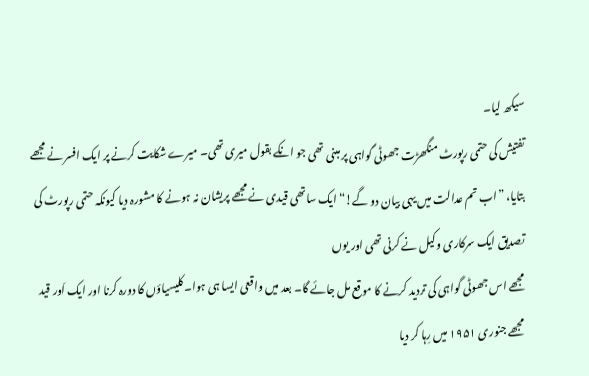سیکھ لیا۔
تفتیش کی حتمی رپورٹ منگھڑت جھوٹی گواہی پر مبنی تھی جو انکے بقول میری تھی۔ میرے شکایت کرنے پر ایک افسر نے مجھے بتایا، ”اب تم عدالت میں یہی بیان دو گے!“ ایک ساتھی قیدی نے مجھے پریشان نہ ہونے کا مشورہ دیا کیونکہ حتمی رپورٹ کی تصدیق ایک سرکاری وکیل نے کرنی تھی اور یوں
مجھے اس جھوٹی گواہی کی تردید کرنے کا موقع مل جائے گا۔ بعد میں واقعی ایسا ہی ہوا۔کلیسیاؤں کا دورہ کرنا اور ایک اَور قید
مجھے جنوری ۱۹۵۱ میں رِہا کر دیا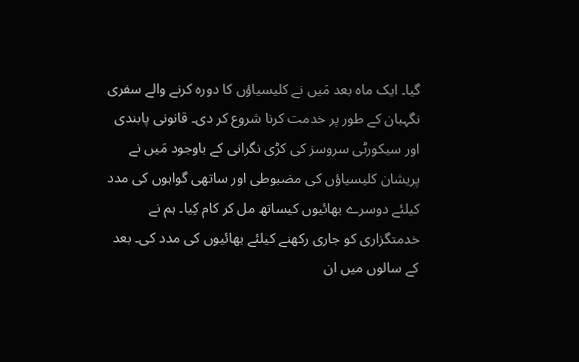گیا۔ ایک ماہ بعد مَیں نے کلیسیاؤں کا دورہ کرنے والے سفری نگہبان کے طور پر خدمت کرنا شروع کر دی۔ قانونی پابندی اور سیکورٹی سروسز کی کڑی نگرانی کے باوجود مَیں نے پریشان کلیسیاؤں کی مضبوطی اور ساتھی گواہوں کی مدد کیلئے دوسرے بھائیوں کیساتھ مل کر کام کِیا۔ ہم نے خدمتگزاری کو جاری رکھنے کیلئے بھائیوں کی مدد کی۔ بعد کے سالوں میں ان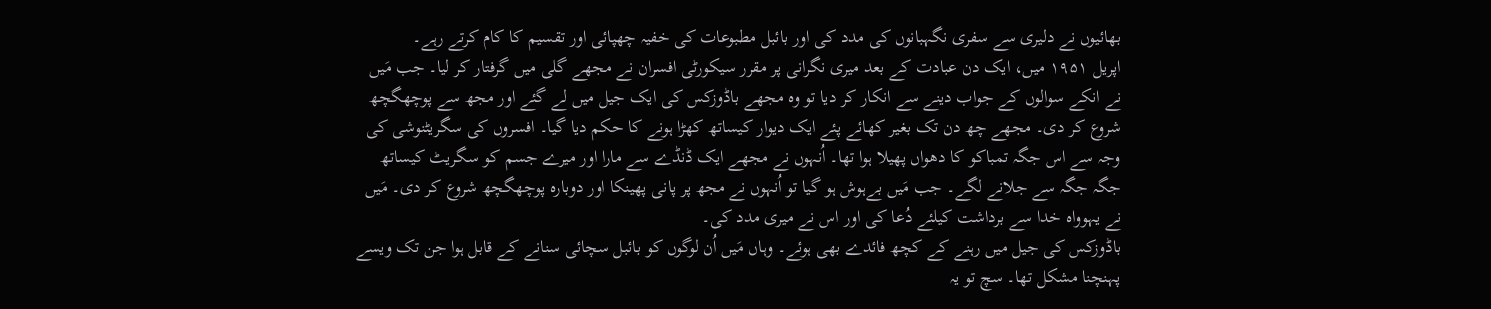بھائیوں نے دلیری سے سفری نگہبانوں کی مدد کی اور بائبل مطبوعات کی خفیہ چھپائی اور تقسیم کا کام کرتے رہے۔
اپریل ۱۹۵۱ میں، ایک دن عبادت کے بعد میری نگرانی پر مقرر سیکورٹی افسران نے مجھے گلی میں گرفتار کر لیا۔ جب مَیں نے انکے سوالوں کے جواب دینے سے انکار کر دیا تو وہ مجھے باڈوزکس کی ایک جیل میں لے گئے اور مجھ سے پوچھگچھ شروع کر دی۔ مجھے چھ دن تک بغیر کھائے پئے ایک دیوار کیساتھ کھڑا ہونے کا حکم دیا گیا۔ افسروں کی سگریٹنوشی کی وجہ سے اس جگہ تمباکو کا دھواں پھیلا ہوا تھا۔ اُنہوں نے مجھے ایک ڈنڈے سے مارا اور میرے جسم کو سگریٹ کیساتھ جگہ جگہ سے جلانے لگے۔ جب مَیں بےہوش ہو گیا تو اُنہوں نے مجھ پر پانی پھینکا اور دوبارہ پوچھگچھ شروع کر دی۔ مَیں نے یہوواہ خدا سے برداشت کیلئے دُعا کی اور اس نے میری مدد کی۔
باڈوزکس کی جیل میں رہنے کے کچھ فائدے بھی ہوئے۔ وہاں مَیں اُن لوگوں کو بائبل سچائی سنانے کے قابل ہوا جن تک ویسے پہنچنا مشکل تھا۔ سچ تو یہ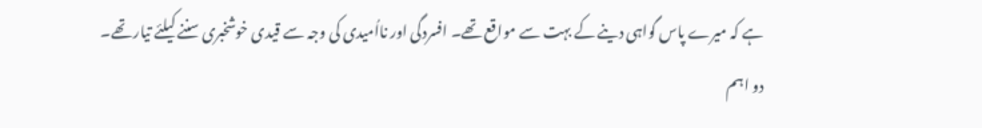ہے کہ میرے پاس گواہی دینے کے بہت سے مواقع تھے۔ افسردگی اور نااُمیدی کی وجہ سے قیدی خوشخبری سننے کیلئے تیار تھے۔
دو اہم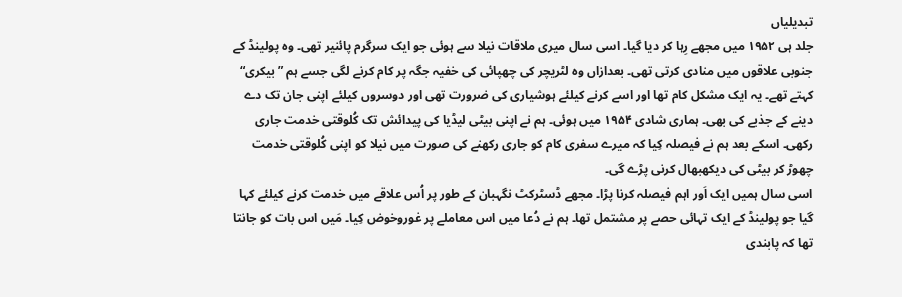تبدیلیاں
جلد ہی ۱۹۵۲ میں مجھے رِہا کر دیا گیا۔ اسی سال میری ملاقات نیلا سے ہوئی جو ایک سرگرم پائنیر تھی۔ وہ پولینڈ کے جنوبی علاقوں میں منادی کرتی تھی۔ بعدازاں وہ لٹریچر کی چھپائی کی خفیہ جگہ پر کام کرنے لگی جسے ہم ”بیکری“ کہتے تھے۔ یہ ایک مشکل کام تھا اور اسے کرنے کیلئے ہوشیاری کی ضرورت تھی اور دوسروں کیلئے اپنی جان تک دے دینے کے جذبے کی بھی۔ ہماری شادی ۱۹۵۴ میں ہوئی۔ ہم نے اپنی بیٹی لیڈیا کی پیدائش تک کُلوقتی خدمت جاری رکھی۔ اسکے بعد ہم نے فیصلہ کِیا کہ میرے سفری کام کو جاری رکھنے کی صورت میں نیلا کو اپنی کُلوقتی خدمت چھوڑ کر بیٹی کی دیکھبھال کرنی پڑے گی۔
اسی سال ہمیں ایک اَور اہم فیصلہ کرنا پڑا۔ مجھے ڈسٹرکٹ نگہبان کے طور پر اُس علاقے میں خدمت کرنے کیلئے کہا گیا جو پولینڈ کے ایک تہائی حصے پر مشتمل تھا۔ ہم نے دُعا میں اس معاملے پر غوروخوض کِیا۔ مَیں اس بات کو جانتا تھا کہ پابندی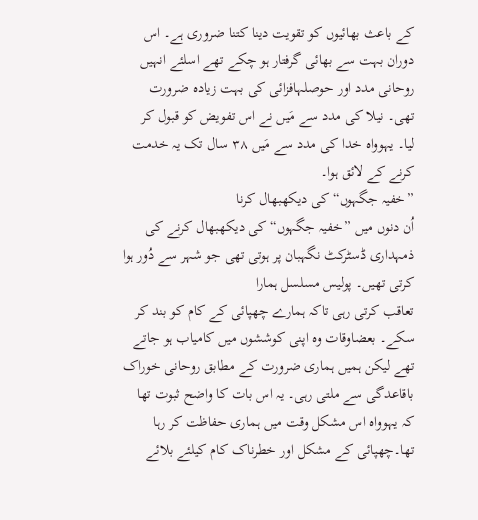کے باعث بھائیوں کو تقویت دینا کتنا ضروری ہے۔ اس دوران بہت سے بھائی گرفتار ہو چکے تھے اسلئے انہیں روحانی مدد اور حوصلہافزائی کی بہت زیادہ ضرورت تھی۔ نیلا کی مدد سے مَیں نے اس تفویض کو قبول کر لیا۔ یہوواہ خدا کی مدد سے مَیں ۳۸ سال تک یہ خدمت کرنے کے لائق ہوا۔
”خفیہ جگہوں“ کی دیکھبھال کرنا
اُن دنوں میں ”خفیہ جگہوں“ کی دیکھبھال کرنے کی ذمہداری ڈسٹرکٹ نگہبان پر ہوتی تھی جو شہر سے دُور ہوا کرتی تھیں۔ پولیس مسلسل ہمارا
تعاقب کرتی رہی تاکہ ہمارے چھپائی کے کام کو بند کر سکے۔ بعضاوقات وہ اپنی کوششوں میں کامیاب ہو جاتے تھے لیکن ہمیں ہماری ضرورت کے مطابق روحانی خوراک باقاعدگی سے ملتی رہی۔ یہ اس بات کا واضح ثبوت تھا کہ یہوواہ اس مشکل وقت میں ہماری حفاظت کر رہا تھا۔چھپائی کے مشکل اور خطرناک کام کیلئے بلائے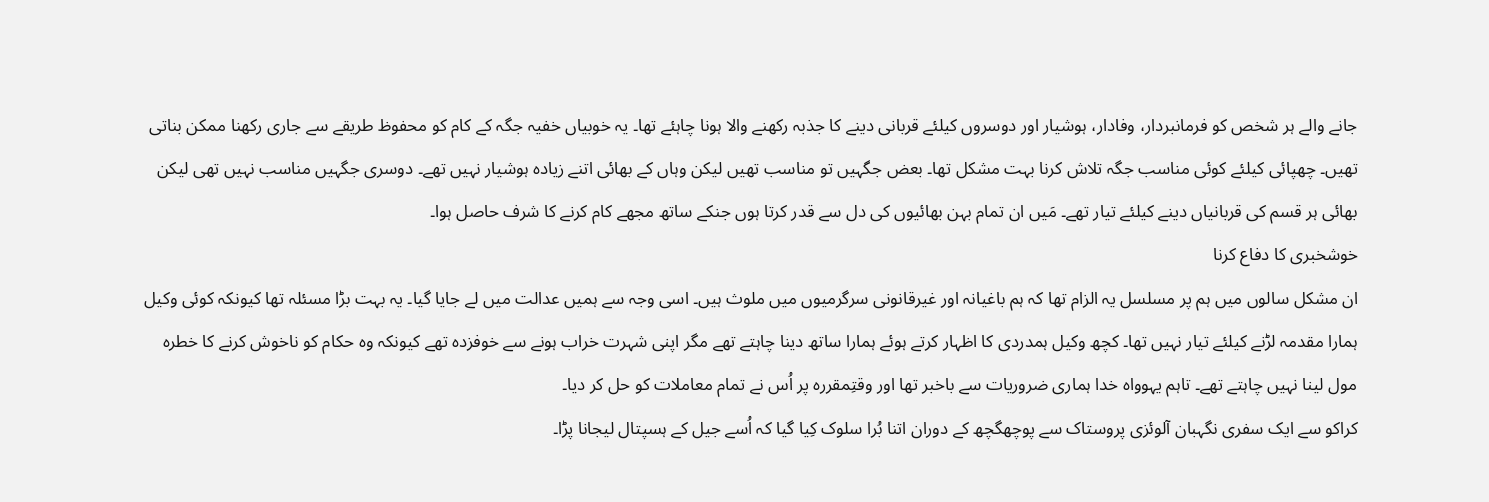جانے والے ہر شخص کو فرمانبردار، وفادار، ہوشیار اور دوسروں کیلئے قربانی دینے کا جذبہ رکھنے والا ہونا چاہئے تھا۔ یہ خوبیاں خفیہ جگہ کے کام کو محفوظ طریقے سے جاری رکھنا ممکن بناتی تھیں۔ چھپائی کیلئے کوئی مناسب جگہ تلاش کرنا بہت مشکل تھا۔ بعض جگہیں تو مناسب تھیں لیکن وہاں کے بھائی اتنے زیادہ ہوشیار نہیں تھے۔ دوسری جگہیں مناسب نہیں تھی لیکن بھائی ہر قسم کی قربانیاں دینے کیلئے تیار تھے۔ مَیں ان تمام بہن بھائیوں کی دل سے قدر کرتا ہوں جنکے ساتھ مجھے کام کرنے کا شرف حاصل ہوا۔
خوشخبری کا دفاع کرنا
ان مشکل سالوں میں ہم پر مسلسل یہ الزام تھا کہ ہم باغیانہ اور غیرقانونی سرگرمیوں میں ملوث ہیں۔ اسی وجہ سے ہمیں عدالت میں لے جایا گیا۔ یہ بہت بڑا مسئلہ تھا کیونکہ کوئی وکیل ہمارا مقدمہ لڑنے کیلئے تیار نہیں تھا۔ کچھ وکیل ہمدردی کا اظہار کرتے ہوئے ہمارا ساتھ دینا چاہتے تھے مگر اپنی شہرت خراب ہونے سے خوفزدہ تھے کیونکہ وہ حکام کو ناخوش کرنے کا خطرہ مول لینا نہیں چاہتے تھے۔ تاہم یہوواہ خدا ہماری ضروریات سے باخبر تھا اور وقتِمقررہ پر اُس نے تمام معاملات کو حل کر دیا۔
کراکو سے ایک سفری نگہبان آلوئزی پروستاک سے پوچھگچھ کے دوران اتنا بُرا سلوک کِیا گیا کہ اُسے جیل کے ہسپتال لیجانا پڑا۔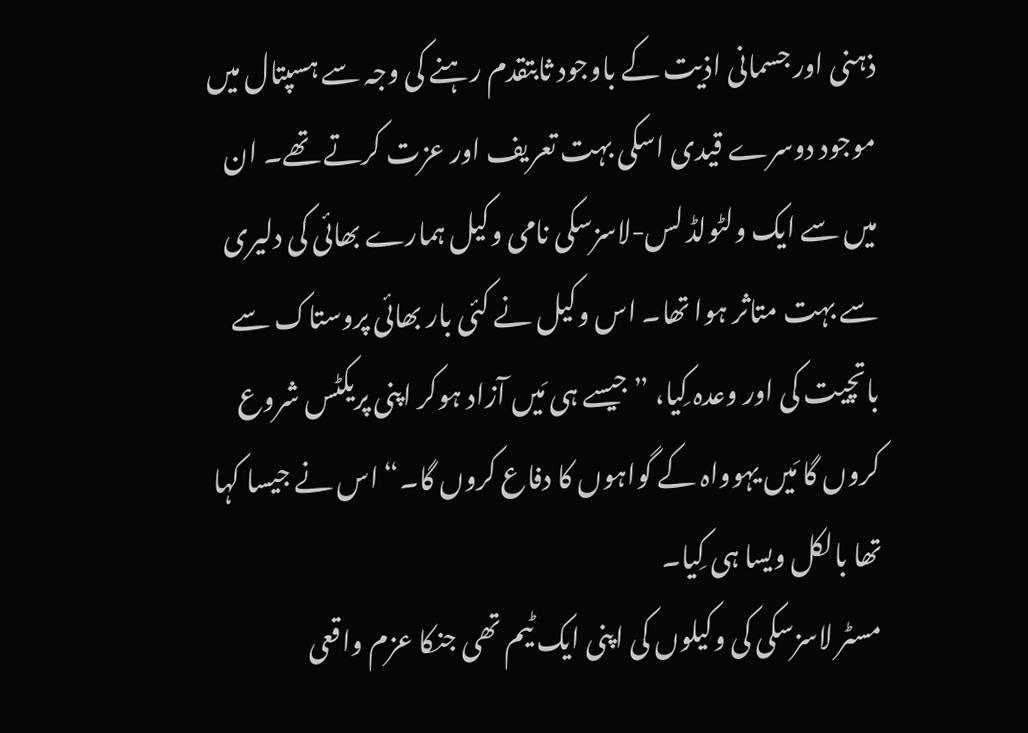ذہنی اور جسمانی اذیت کے باوجود ثابتقدم رہنے کی وجہ سے ہسپتال میں موجود دوسرے قیدی اسکی بہت تعریف اور عزت کرتے تھے۔ ان میں سے ایک ولٹولڈ لس-لاسزسکی نامی وکیل ہمارے بھائی کی دلیری سے بہت متاثر ہوا تھا۔ اس وکیل نے کئی بار بھائی پروستاک سے باتچیت کی اور وعدہ کِیا، ”جیسے ہی مَیں آزاد ہوکر اپنی پریکٹس شروع کروں گا مَیں یہوواہ کے گواہوں کا دفاع کروں گا۔“ اس نے جیسا کہا تھا بالکل ویسا ہی کِیا۔
مسٹر لاسزسکی کی وکیلوں کی اپنی ایک ٹیم تھی جنکا عزم واقعی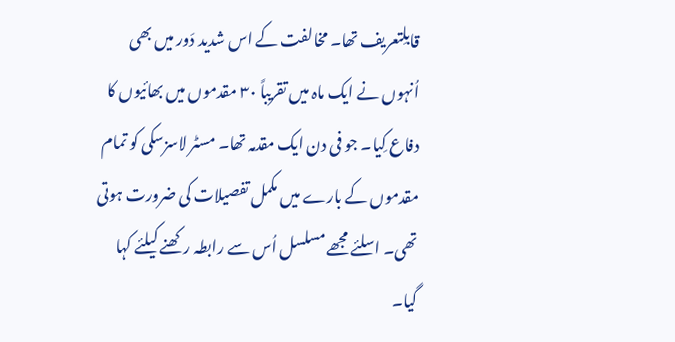قابلِتعریف تھا۔ مخالفت کے اس شدید دَور میں بھی اُنہوں نے ایک ماہ میں تقریباً ۳۰ مقدموں میں بھائیوں کا دفاع کِیا۔ جو فی دن ایک مقدمہ تھا۔ مسٹر لاسزسکی کو تمام مقدموں کے بارے میں مکمل تفصیلات کی ضرورت ہوتی تھی۔ اسلئے مجھے مسلسل اُس سے رابطہ رکھنے کیلئے کہا گیا۔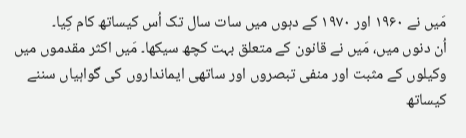مَیں نے ۱۹۶۰ اور ۱۹۷۰ کے دہوں میں سات سال تک اُس کیساتھ کام کِیا۔
اُن دنوں میں، مَیں نے قانون کے متعلق بہت کچھ سیکھا۔ مَیں اکثر مقدموں میں وکیلوں کے مثبت اور منفی تبصروں اور ساتھی ایمانداروں کی گواہیاں سننے کیساتھ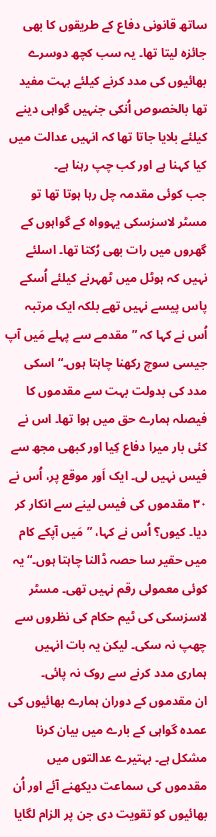ساتھ قانونی دفاع کے طریقوں کا بھی جائزہ لیتا تھا۔ یہ سب کچھ دوسرے بھائیوں کی مدد کرنے کیلئے بہت مفید تھا بالخصوص اُنکی جنہیں گواہی دینے کیلئے بلایا جاتا تھا کہ انہیں عدالت میں کیا کہنا ہے اور کب چپ رہنا ہے۔
جب کوئی مقدمہ چل رہا ہوتا تھا تو مسٹر لاسزسکی یہوواہ کے گواہوں کے گھروں میں رات بھی رُکتا تھا۔ اسلئے نہیں کہ ہوٹل میں ٹھہرنے کیلئے اُسکے پاس پیسے نہیں تھے بلکہ ایک مرتبہ اُس نے کہا کہ ”مقدمے سے پہلے مَیں آپ جیسی سوچ رکھنا چاہتا ہوں۔“ اسکی مدد کی بدولت بہت سے مقدموں کا فیصلہ ہمارے حق میں ہوا تھا۔ اس نے کئی بار میرا دفاع کِیا اور کبھی مجھ سے فیس نہیں لی۔ ایک اَور موقع پر، اُس نے ۳۰ مقدموں کی فیس لینے سے انکار کر دیا۔ کیوں؟ اُس نے کہا، ”مَیں آپکے کام میں حقیر سا حصہ ڈالنا چاہتا ہوں۔“ یہ کوئی معمولی رقم نہیں تھی۔ مسٹر لاسزسکی کی ٹیم حکام کی نظروں سے چھپ نہ سکی۔ لیکن یہ بات انہیں ہماری مدد کرنے سے روک نہ پائی۔
ان مقدموں کے دوران ہمارے بھائیوں کی عمدہ گواہی کے بارے میں بیان کرنا مشکل ہے۔ بہتیرے عدالتوں میں مقدموں کی سماعت دیکھنے آئے اور اُن بھائیوں کو تقویت دی جن پر الزام لگایا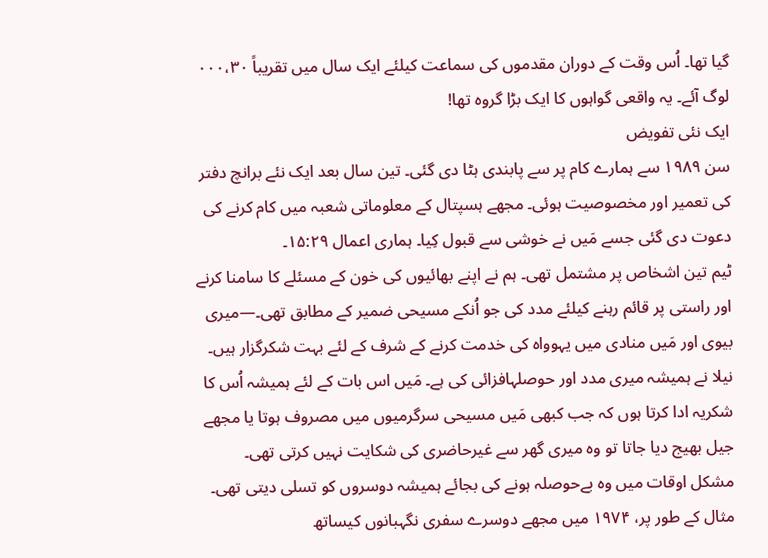گیا تھا۔ اُس وقت کے دوران مقدموں کی سماعت کیلئے ایک سال میں تقریباً ۰۰۰،۳۰ لوگ آئے۔ یہ واقعی گواہوں کا ایک بڑا گروہ تھا!
ایک نئی تفویض
سن ۱۹۸۹ سے ہمارے کام پر سے پابندی ہٹا دی گئی۔ تین سال بعد ایک نئے برانچ دفتر کی تعمیر اور مخصوصیت ہوئی۔ مجھے ہسپتال کے معلوماتی شعبہ میں کام کرنے کی دعوت دی گئی جسے مَیں نے خوشی سے قبول کِیا۔ ہماری اعمال ۱۵:۲۹۔
ٹیم تین اشخاص پر مشتمل تھی۔ ہم نے اپنے بھائیوں کی خون کے مسئلے کا سامنا کرنے اور راستی پر قائم رہنے کیلئے مدد کی جو اُنکے مسیحی ضمیر کے مطابق تھی۔—میری بیوی اور مَیں منادی میں یہوواہ کی خدمت کرنے کے شرف کے لئے بہت شکرگزار ہیں۔ نیلا نے ہمیشہ میری مدد اور حوصلہافزائی کی ہے۔ مَیں اس بات کے لئے ہمیشہ اُس کا شکریہ ادا کرتا ہوں کہ جب کبھی مَیں مسیحی سرگرمیوں میں مصروف ہوتا یا مجھے جیل بھیج دیا جاتا تو وہ میری گھر سے غیرحاضری کی شکایت نہیں کرتی تھی۔ مشکل اوقات میں وہ بےحوصلہ ہونے کی بجائے ہمیشہ دوسروں کو تسلی دیتی تھی۔
مثال کے طور پر، ۱۹۷۴ میں مجھے دوسرے سفری نگہبانوں کیساتھ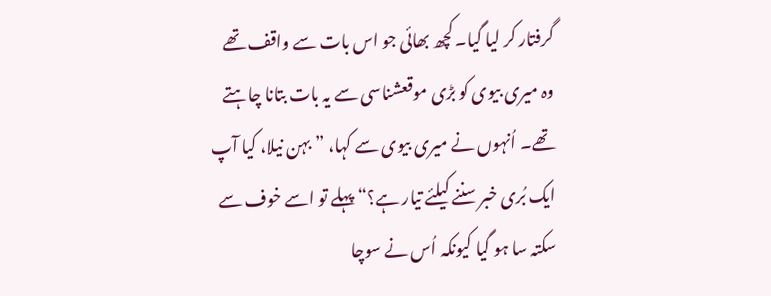گرفتار کر لیا گیا۔ کچھ بھائی جو اس بات سے واقف تھے وہ میری بیوی کو بڑی موقعشناسی سے یہ بات بتانا چاہتے تھے۔ اُنہوں نے میری بیوی سے کہا، ”بہن نیلا، کیا آپ ایک بُری خبر سننے کیلئے تیار ہے؟“ پہلے تو اسے خوف سے سکتہ سا ہو گیا کیونکہ اُس نے سوچا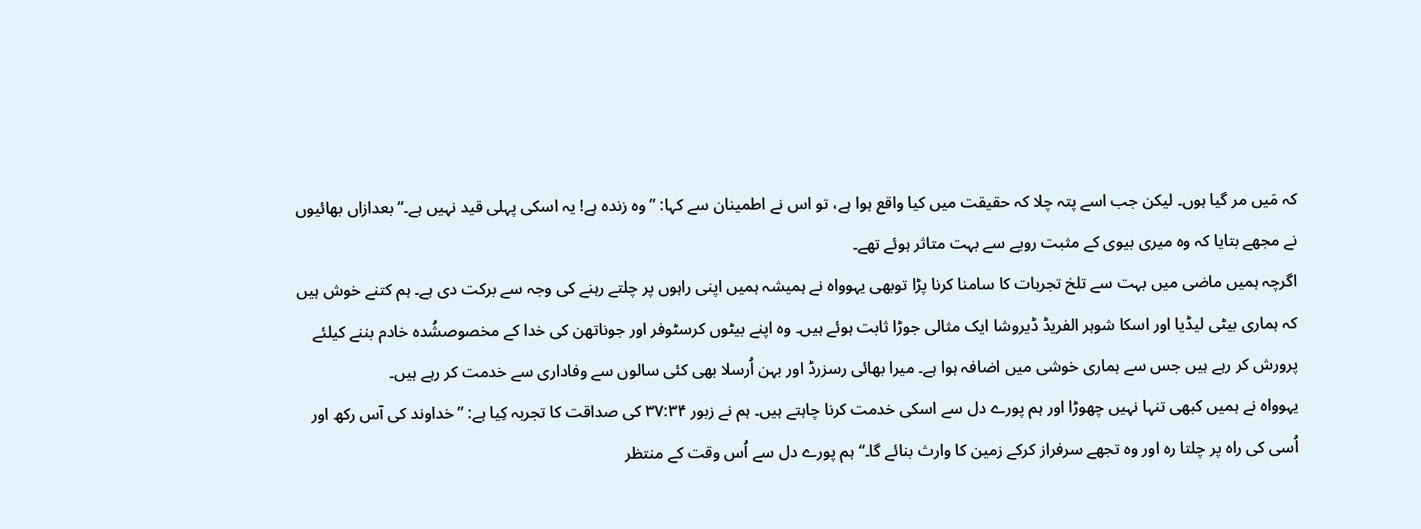کہ مَیں مر گیا ہوں۔ لیکن جب اسے پتہ چلا کہ حقیقت میں کیا واقع ہوا ہے، تو اس نے اطمینان سے کہا: ”وہ زندہ ہے! یہ اسکی پہلی قید نہیں ہے۔“ بعدازاں بھائیوں نے مجھے بتایا کہ وہ میری بیوی کے مثبت رویے سے بہت متاثر ہوئے تھے۔
اگرچہ ہمیں ماضی میں بہت سے تلخ تجربات کا سامنا کرنا پڑا توبھی یہوواہ نے ہمیشہ ہمیں اپنی راہوں پر چلتے رہنے کی وجہ سے برکت دی ہے۔ ہم کتنے خوش ہیں کہ ہماری بیٹی لیڈیا اور اسکا شوہر الفریڈ ڈیروشا ایک مثالی جوڑا ثابت ہوئے ہیں۔ وہ اپنے بیٹوں کرسٹوفر اور جوناتھن کی خدا کے مخصوصشُدہ خادم بننے کیلئے پرورش کر رہے ہیں جس سے ہماری خوشی میں اضافہ ہوا ہے۔ میرا بھائی رسزرڈ اور بہن اُرسلا بھی کئی سالوں سے وفاداری سے خدمت کر رہے ہیں۔
یہوواہ نے ہمیں کبھی تنہا نہیں چھوڑا اور ہم پورے دل سے اسکی خدمت کرنا چاہتے ہیں۔ ہم نے زبور ۳۷:۳۴ کی صداقت کا تجربہ کِیا ہے: ”خداوند کی آس رکھ اور اُسی کی راہ پر چلتا رہ اور وہ تجھے سرفراز کرکے زمین کا وارث بنائے گا۔“ ہم پورے دل سے اُس وقت کے منتظر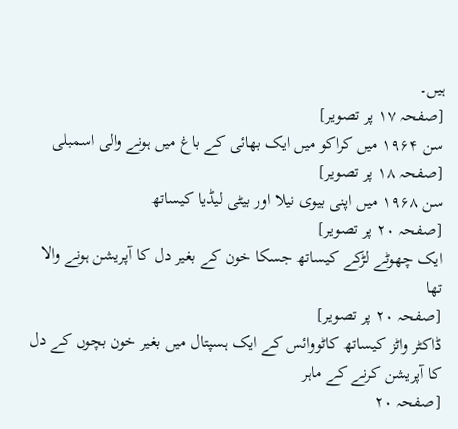ہیں۔
[صفحہ ۱۷ پر تصویر]
سن ۱۹۶۴ میں کراکو میں ایک بھائی کے باغ میں ہونے والی اسمبلی
[صفحہ ۱۸ پر تصویر]
سن ۱۹۶۸ میں اپنی بیوی نیلا اور بیٹی لیڈیا کیساتھ
[صفحہ ۲۰ پر تصویر]
ایک چھوٹے لڑکے کیساتھ جسکا خون کے بغیر دل کا آپریشن ہونے والا تھا
[صفحہ ۲۰ پر تصویر]
ڈاکٹر واٹز کیساتھ کاٹووائس کے ایک ہسپتال میں بغیر خون بچوں کے دل کا آپریشن کرنے کے ماہر
[صفحہ ۲۰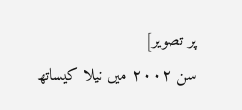پر تصویر]
سن ۲۰۰۲ میں نیلا کیساتھ